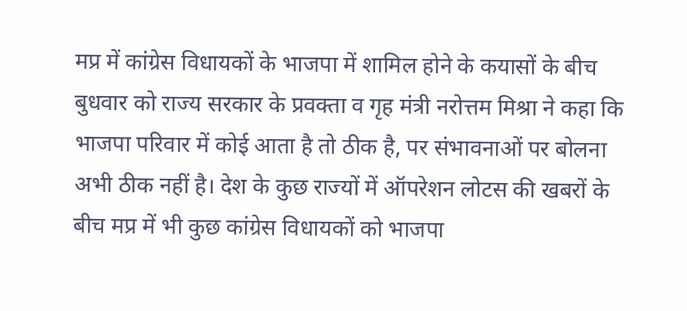मप्र में कांग्रेस विधायकों के भाजपा में शामिल होने के कयासों के बीच बुधवार को राज्य सरकार के प्रवक्ता व गृह मंत्री नरोत्तम मिश्रा ने कहा कि भाजपा परिवार में कोई आता है तो ठीक है, पर संभावनाओं पर बोलना अभी ठीक नहीं है। देश के कुछ राज्यों में ऑपरेशन लोटस की खबरों के बीच मप्र में भी कुछ कांग्रेस विधायकों को भाजपा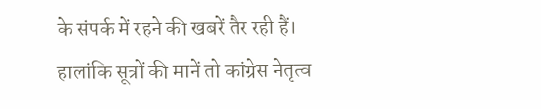के संपर्क में रहने की खबरें तैर रही हैं।
हालांकि सूत्रों की मानें तो कांग्रेस नेतृत्व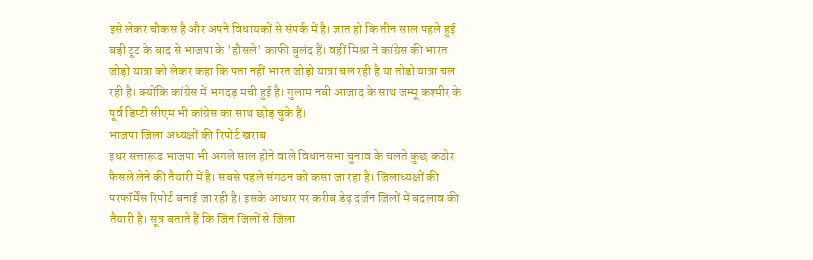इसे लेकर चौकस है और अपने विधायकों से संपर्क में है। ज्ञात हो कि तीन साल पहले हुई बड़ी टूट के बाद से भाजपा के 'हौसले' काफी बुलंद हैं। वहीं मिश्रा ने कांग्रेस की भारत जोड़ो यात्रा को लेकर कहा कि पता नहीं भारत जोड़ो यात्रा चल रही है या तोडो यात्रा चल रही है। क्योंकि कांग्रेस में भगदड़ मची हुई है। गुलाम नबी आजाद के साथ जम्मू कश्मीर के पूर्व डिप्टी सीएम भी कांग्रेस का साथ छोड़ चुके हैं।
भाजपा जिला अध्यक्षों की रिपोर्ट खराब
इधर सत्तारूढ भाजपा भी अगले साल होने वाले विधानसभा चुनाव के चलते कुछ कठोर फैसले लेने की तैयारी में है। सबसे पहले संगठन को कसा जा रहा है। जिलाध्यक्षों की परफॉर्मेंस रिपोर्ट बनाई जा रही है। इसके आधार पर करीब डेढ़ दर्जन जिलों में बदलाव की तैयारी है। सूत्र बताते हैं कि जिन जिलों से जिला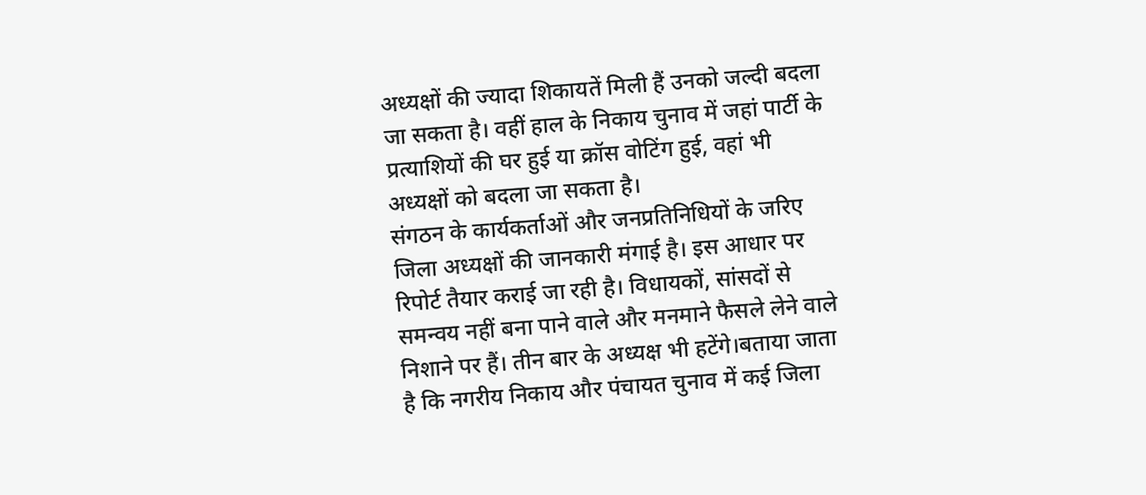अध्यक्षों की ज्यादा शिकायतें मिली हैं उनको जल्दी बदला जा सकता है। वहीं हाल के निकाय चुनाव में जहां पार्टी के प्रत्याशियों की घर हुई या क्रॉस वोटिंग हुई, वहां भी अध्यक्षों को बदला जा सकता है।
संगठन के कार्यकर्ताओं और जनप्रतिनिधियों के जरिए जिला अध्यक्षों की जानकारी मंगाई है। इस आधार पर रिपोर्ट तैयार कराई जा रही है। विधायकों, सांसदों से समन्वय नहीं बना पाने वाले और मनमाने फैसले लेने वाले निशाने पर हैं। तीन बार के अध्यक्ष भी हटेंगे।बताया जाता है कि नगरीय निकाय और पंचायत चुनाव में कई जिला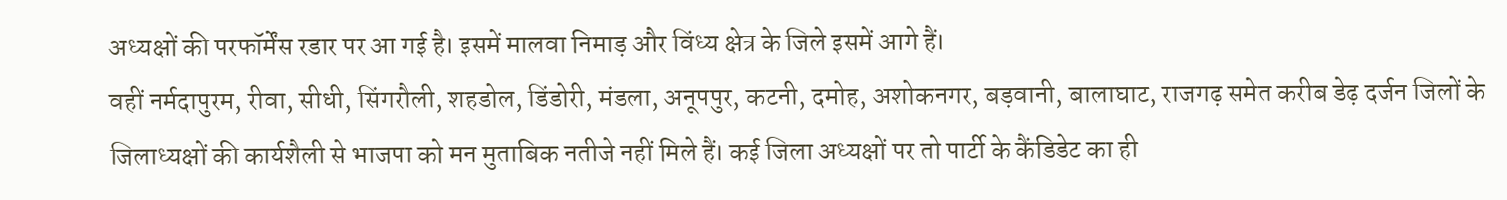अध्यक्षों की परफॉर्मेंस रडार पर आ गई है। इसमें मालवा निमाड़ और विंध्य क्षेत्र के जिले इसमें आगे हैं।
वहीं नर्मदापुरम, रीवा, सीधी, सिंगरौली, शहडोल, डिंडोरी, मंडला, अनूपपुर, कटनी, दमोह, अशोकनगर, बड़वानी, बालाघाट, राजगढ़ समेत करीब डेढ़ दर्जन जिलों के जिलाध्यक्षों की कार्यशैली से भाजपा को मन मुताबिक नतीजे नहीं मिले हैं। कई जिला अध्यक्षों पर तो पार्टी के कैंडिडेट का ही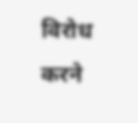विरोध करने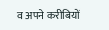व अपने करीबियों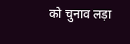को चुनाव लड़ा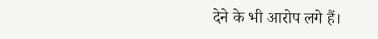देने के भी आरोप लगे हैं।